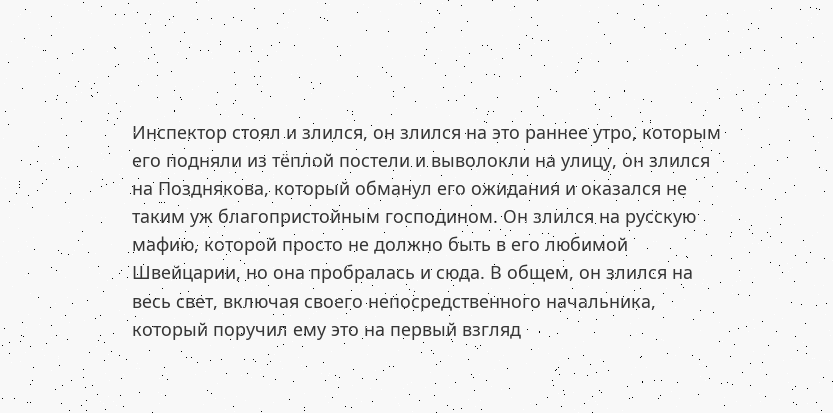Инспектор стоял и злился, он злился на это раннее утро, которым его подняли из тёплой постели и выволокли на улицу, он злился на Позднякова, который обманул его ожидания и оказался не таким уж благопристойным господином. Он злился на русскую мафию, которой просто не должно быть в его любимой Швейцарии, но она пробралась и сюда. В общем, он злился на весь свет, включая своего непосредственного начальника, который поручил ему это на первый взгляд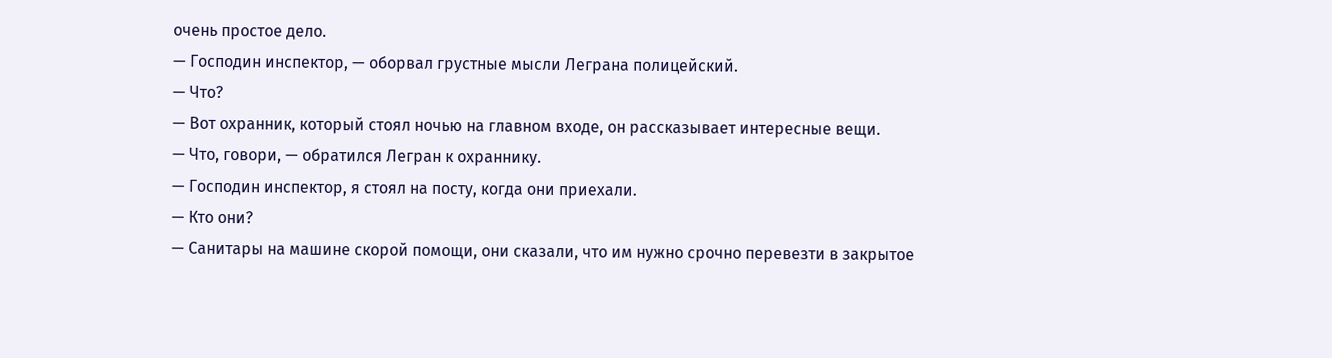очень простое дело.
— Господин инспектор, — оборвал грустные мысли Леграна полицейский.
— Что?
— Вот охранник, который стоял ночью на главном входе, он рассказывает интересные вещи.
— Что, говори, — обратился Легран к охраннику.
— Господин инспектор, я стоял на посту, когда они приехали.
— Кто они?
— Санитары на машине скорой помощи, они сказали, что им нужно срочно перевезти в закрытое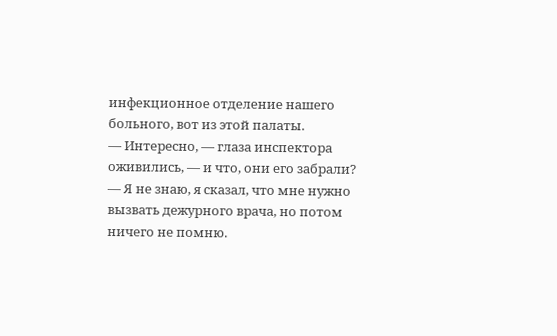инфекционное отделение нашего больного, вот из этой палаты.
— Интересно, — глаза инспектора оживились, — и что, они его забрали?
— Я не знаю, я сказал, что мне нужно вызвать дежурного врача, но потом ничего не помню.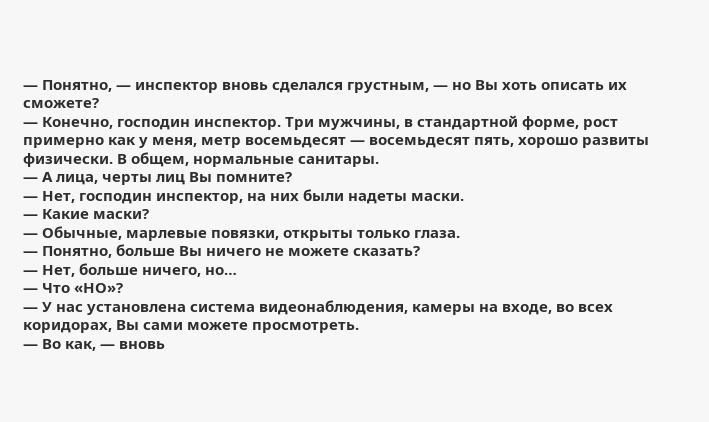— Понятно, — инспектор вновь сделался грустным, — но Вы хоть описать их сможете?
— Конечно, господин инспектор. Три мужчины, в стандартной форме, рост примерно как у меня, метр восемьдесят — восемьдесят пять, хорошо развиты физически. В общем, нормальные санитары.
— А лица, черты лиц Вы помните?
— Нет, господин инспектор, на них были надеты маски.
— Какие маски?
— Обычные, марлевые повязки, открыты только глаза.
— Понятно, больше Вы ничего не можете сказать?
— Нет, больше ничего, но…
— Что «НО»?
— У нас установлена система видеонаблюдения, камеры на входе, во всех коридорах, Вы сами можете просмотреть.
— Во как, — вновь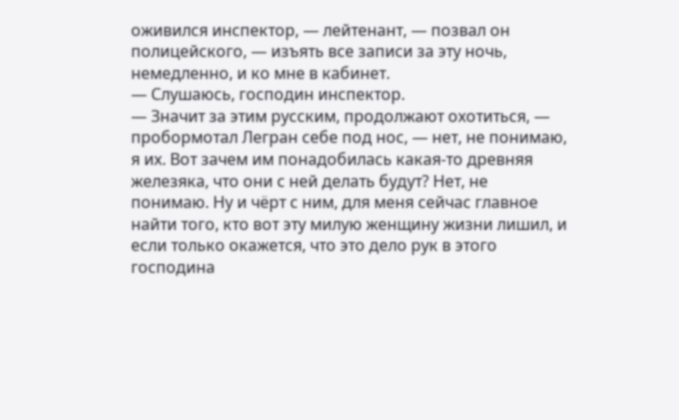оживился инспектор, — лейтенант, — позвал он полицейского, — изъять все записи за эту ночь, немедленно, и ко мне в кабинет.
— Слушаюсь, господин инспектор.
— Значит за этим русским, продолжают охотиться, — пробормотал Легран себе под нос, — нет, не понимаю, я их. Вот зачем им понадобилась какая-то древняя железяка, что они с ней делать будут? Нет, не понимаю. Ну и чёрт с ним, для меня сейчас главное найти того, кто вот эту милую женщину жизни лишил, и если только окажется, что это дело рук в этого господина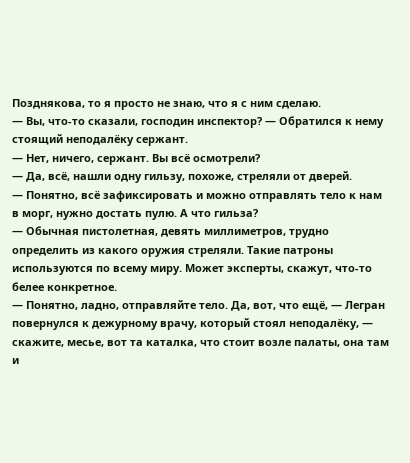Позднякова, то я просто не знаю, что я с ним сделаю.
— Вы, что-то сказали, господин инспектор? — Обратился к нему стоящий неподалёку сержант.
— Нет, ничего, сержант. Вы всё осмотрели?
— Да, всё, нашли одну гильзу, похоже, стреляли от дверей.
— Понятно, всё зафиксировать и можно отправлять тело к нам в морг, нужно достать пулю. А что гильза?
— Обычная пистолетная, девять миллиметров, трудно определить из какого оружия стреляли. Такие патроны используются по всему миру. Может эксперты, скажут, что-то белее конкретное.
— Понятно, ладно, отправляйте тело. Да, вот, что ещё, — Легран повернулся к дежурному врачу, который стоял неподалёку, — скажите, месье, вот та каталка, что стоит возле палаты, она там и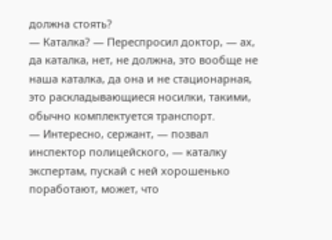должна стоять?
— Каталка? — Переспросил доктор, — ах, да каталка, нет, не должна, это вообще не наша каталка, да она и не стационарная, это раскладывающиеся носилки, такими, обычно комплектуется транспорт.
— Интересно, сержант, — позвал инспектор полицейского, — каталку экспертам, пускай с ней хорошенько поработают, может, что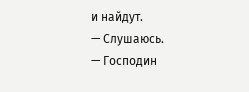и найдут.
— Слушаюсь.
— Господин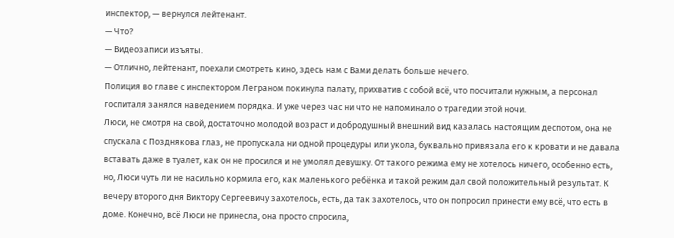инспектор, — вернулся лейтенант.
— Что?
— Видеозаписи изъяты.
— Отлично, лейтенант, поехали смотреть кино, здесь нам с Вами делать больше нечего.
Полиция во главе с инспектором Леграном покинула палату, прихватив с собой всё, что посчитали нужным, а персонал госпиталя занялся наведением порядка. И уже через час ни что не напоминало о трагедии этой ночи.
Люси, не смотря на свой, достаточно молодой возраст и добродушный внешний вид казалась настоящим деспотом, она не спускала с Позднякова глаз, не пропускала ни одной процедуры или укола, буквально привязала его к кровати и не давала вставать даже в туалет, как он не просился и не умолял девушку. От такого режима ему не хотелось ничего, особенно есть, но, Люси чуть ли не насильно кормила его, как маленького ребёнка и такой режим дал свой положительный результат. К вечеру второго дня Виктору Сергеевичу захотелось, есть, да так захотелось, что он попросил принести ему всё, что есть в доме. Конечно, всё Люси не принесла, она просто спросила,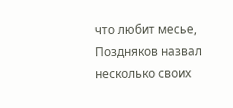что любит месье, Поздняков назвал несколько своих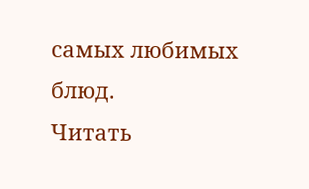самых любимых блюд.
Читать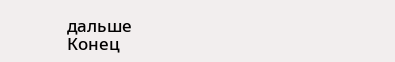дальше
Конец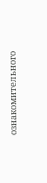ознакомительного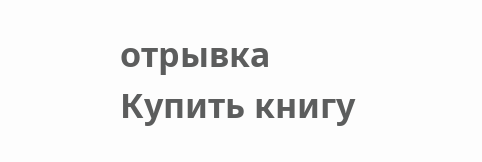отрывка
Купить книгу